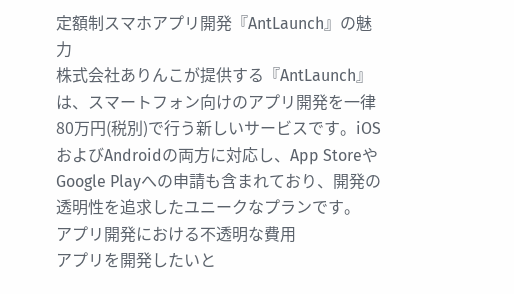定額制スマホアプリ開発『AntLaunch』の魅力
株式会社ありんこが提供する『AntLaunch』は、スマートフォン向けのアプリ開発を一律80万円(税別)で行う新しいサービスです。iOSおよびAndroidの両方に対応し、App StoreやGoogle Playへの申請も含まれており、開発の透明性を追求したユニークなプランです。
アプリ開発における不透明な費用
アプリを開発したいと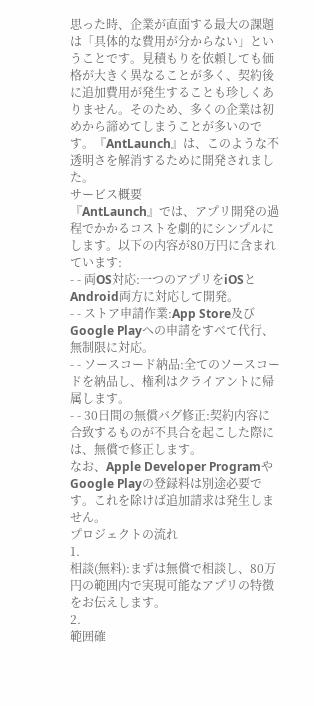思った時、企業が直面する最大の課題は「具体的な費用が分からない」ということです。見積もりを依頼しても価格が大きく異なることが多く、契約後に追加費用が発生することも珍しくありません。そのため、多くの企業は初めから諦めてしまうことが多いのです。『AntLaunch』は、このような不透明さを解消するために開発されました。
サービス概要
『AntLaunch』では、アプリ開発の過程でかかるコストを劇的にシンプルにします。以下の内容が80万円に含まれています:
- - 両OS対応:一つのアプリをiOSとAndroid両方に対応して開発。
- - ストア申請作業:App Store及びGoogle Playへの申請をすべて代行、無制限に対応。
- - ソースコード納品:全てのソースコードを納品し、権利はクライアントに帰属します。
- - 30日間の無償バグ修正:契約内容に合致するものが不具合を起こした際には、無償で修正します。
なお、Apple Developer ProgramやGoogle Playの登録料は別途必要です。これを除けば追加請求は発生しません。
プロジェクトの流れ
1.
相談(無料):まずは無償で相談し、80万円の範囲内で実現可能なアプリの特徴をお伝えします。
2.
範囲確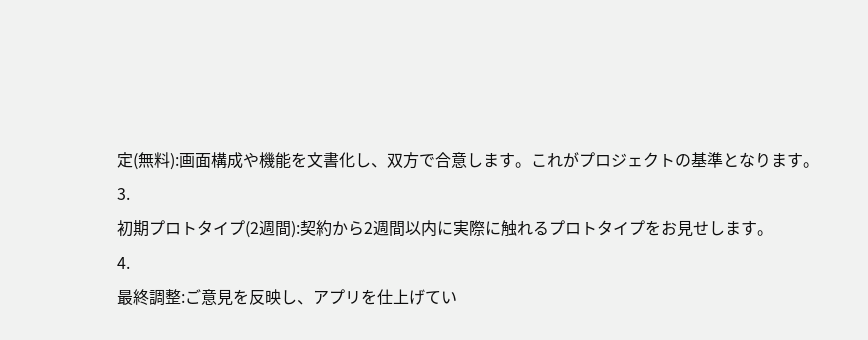定(無料):画面構成や機能を文書化し、双方で合意します。これがプロジェクトの基準となります。
3.
初期プロトタイプ(2週間):契約から2週間以内に実際に触れるプロトタイプをお見せします。
4.
最終調整:ご意見を反映し、アプリを仕上げてい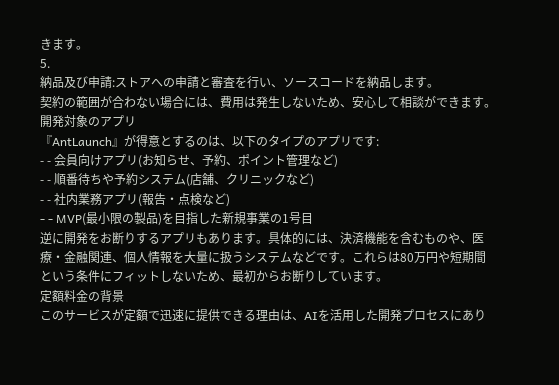きます。
5.
納品及び申請:ストアへの申請と審査を行い、ソースコードを納品します。
契約の範囲が合わない場合には、費用は発生しないため、安心して相談ができます。
開発対象のアプリ
『AntLaunch』が得意とするのは、以下のタイプのアプリです:
- - 会員向けアプリ(お知らせ、予約、ポイント管理など)
- - 順番待ちや予約システム(店舗、クリニックなど)
- - 社内業務アプリ(報告・点検など)
- - MVP(最小限の製品)を目指した新規事業の1号目
逆に開発をお断りするアプリもあります。具体的には、決済機能を含むものや、医療・金融関連、個人情報を大量に扱うシステムなどです。これらは80万円や短期間という条件にフィットしないため、最初からお断りしています。
定額料金の背景
このサービスが定額で迅速に提供できる理由は、AIを活用した開発プロセスにあり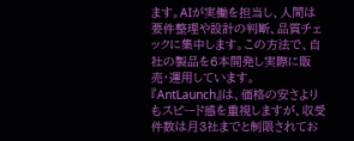ます。AIが実働を担当し、人間は要件整理や設計の判断、品質チェックに集中します。この方法で、自社の製品を6本開発し実際に販売・運用しています。
『AntLaunch』は、価格の安さよりもスピード感を重視しますが、収受件数は月3社までと制限されてお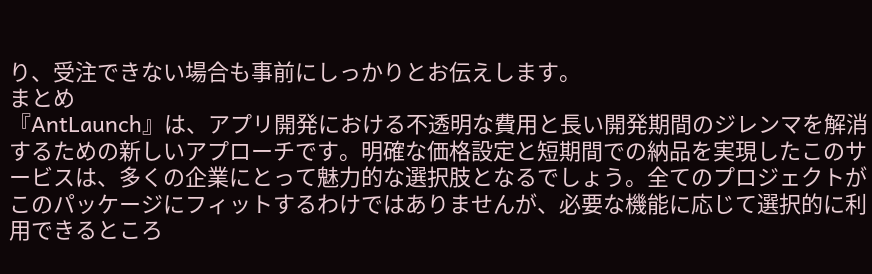り、受注できない場合も事前にしっかりとお伝えします。
まとめ
『AntLaunch』は、アプリ開発における不透明な費用と長い開発期間のジレンマを解消するための新しいアプローチです。明確な価格設定と短期間での納品を実現したこのサービスは、多くの企業にとって魅力的な選択肢となるでしょう。全てのプロジェクトがこのパッケージにフィットするわけではありませんが、必要な機能に応じて選択的に利用できるところ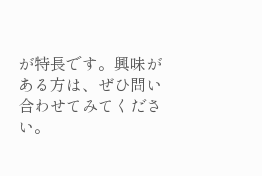が特長です。興味がある方は、ぜひ問い合わせてみてください。